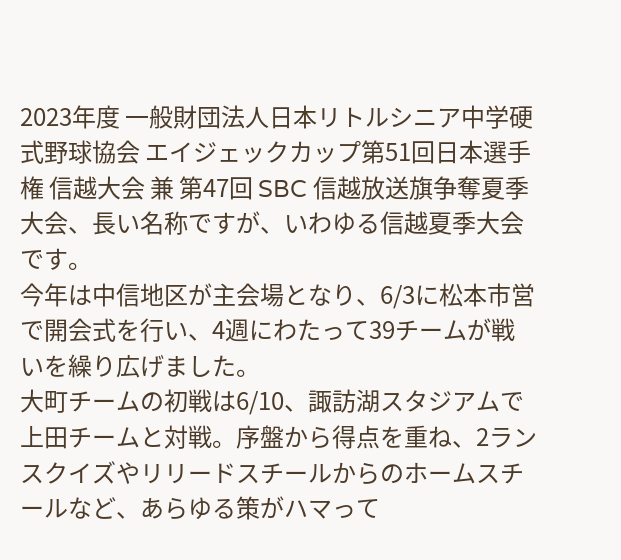2023年度 一般財団法人日本リトルシニア中学硬式野球協会 エイジェックカップ第51回日本選手権 信越大会 兼 第47回 SBC 信越放送旗争奪夏季大会、長い名称ですが、いわゆる信越夏季大会です。
今年は中信地区が主会場となり、6/3に松本市営で開会式を行い、4週にわたって39チームが戦いを繰り広げました。
大町チームの初戦は6/10、諏訪湖スタジアムで上田チームと対戦。序盤から得点を重ね、2ランスクイズやリリードスチールからのホームスチールなど、あらゆる策がハマって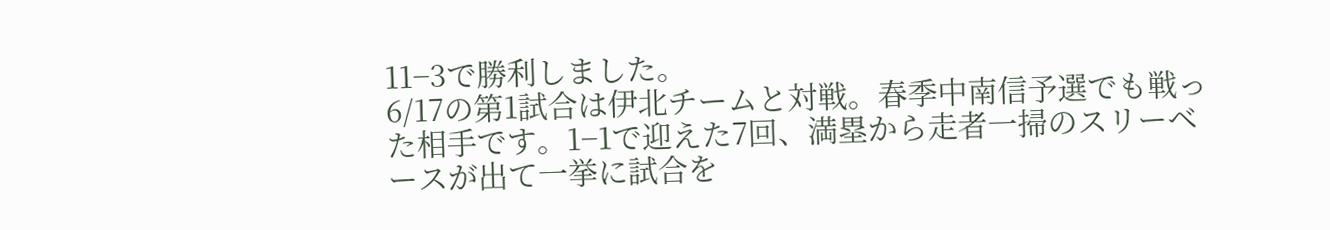11−3で勝利しました。
6/17の第1試合は伊北チームと対戦。春季中南信予選でも戦った相手です。1−1で迎えた7回、満塁から走者一掃のスリーベースが出て一挙に試合を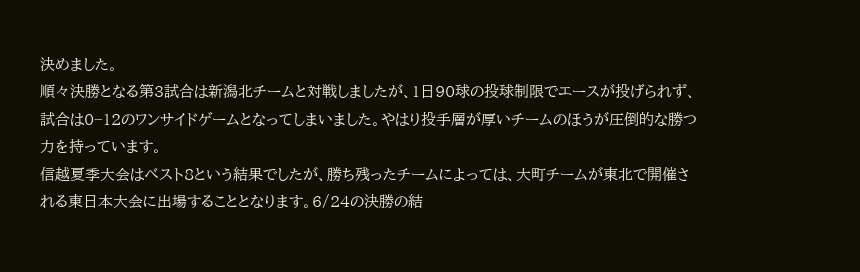決めました。
順々決勝となる第3試合は新潟北チームと対戦しましたが、1日90球の投球制限でエースが投げられず、試合は0−12のワンサイドゲームとなってしまいました。やはり投手層が厚いチームのほうが圧倒的な勝つ力を持っています。
信越夏季大会はベスト8という結果でしたが、勝ち残ったチームによっては、大町チームが東北で開催される東日本大会に出場することとなります。6/24の決勝の結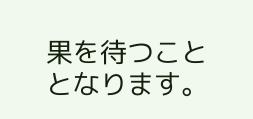果を待つこととなります。